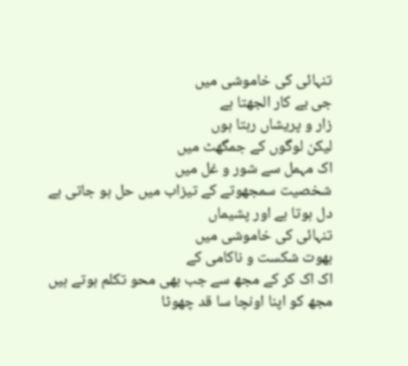تنہائی کی خاموشی میں
جی بے کار الجھتا ہے
زار و پریشاں رہتا ہوں
لیکن لوگوں کے جمگھٹ میں
اک مہمل سے شور و غل میں
شخصیت سمجھوتے کے تیزاب میں حل ہو جاتی ہے
دل ہوتا ہے اور پشیماں
تنہائی کی خاموشی میں
بھوت شکست و ناکامی کے
اک اک کر کے مجھ سے جب بھی محو تکلم ہوتے ہیں
مجھ کو اپنا اونچا سا قد چھوٹا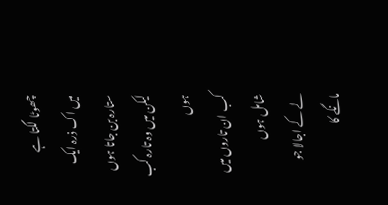چھوٹا لگتا ہے
میں اک ذرہ ایک ستارہ بن جاتا ہوں
لیکن میں وہ تارہ کب ہوں
کب ان تاروں میں شامل ہوں
لے کے اجالا جو مانگے کا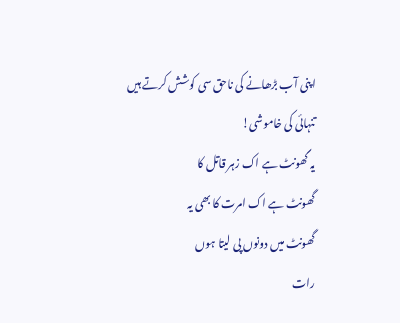اپنی آب بڑھانے کی ناحق سی کوشش کرتے ہیں
تنہائی کی خاموشی!
یہ گھونٹ ہے اک زہر قاتل کا
گھونٹ ہے اک امرت کا بھی یہ
گھونٹ میں دونوں پی لیتا ہوں
رات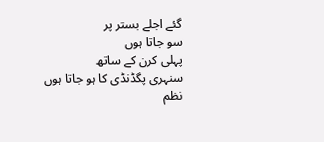گئے اجلے بستر پر
سو جاتا ہوں
پہلی کرن کے ساتھ
سنہری پگڈنڈی کا ہو جاتا ہوں
نظم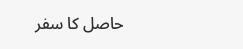حاصل کا سفر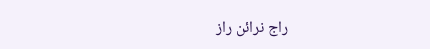راج نرائن راز